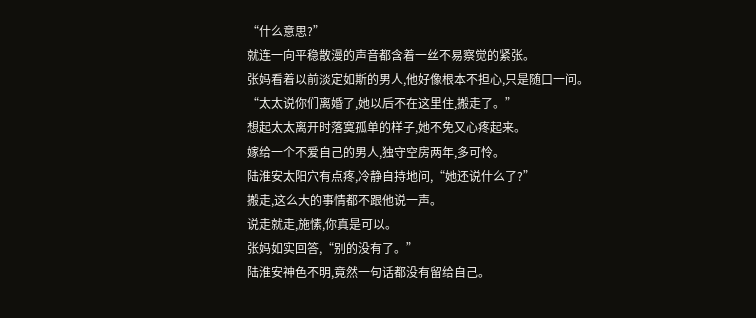“什么意思?”
就连一向平稳散漫的声音都含着一丝不易察觉的紧张。
张妈看着以前淡定如斯的男人,他好像根本不担心,只是随口一问。
“太太说你们离婚了,她以后不在这里住,搬走了。”
想起太太离开时落寞孤单的样子,她不免又心疼起来。
嫁给一个不爱自己的男人,独守空房两年,多可怜。
陆淮安太阳穴有点疼,冷静自持地问,“她还说什么了?”
搬走,这么大的事情都不跟他说一声。
说走就走,施愫,你真是可以。
张妈如实回答,“别的没有了。”
陆淮安神色不明,竟然一句话都没有留给自己。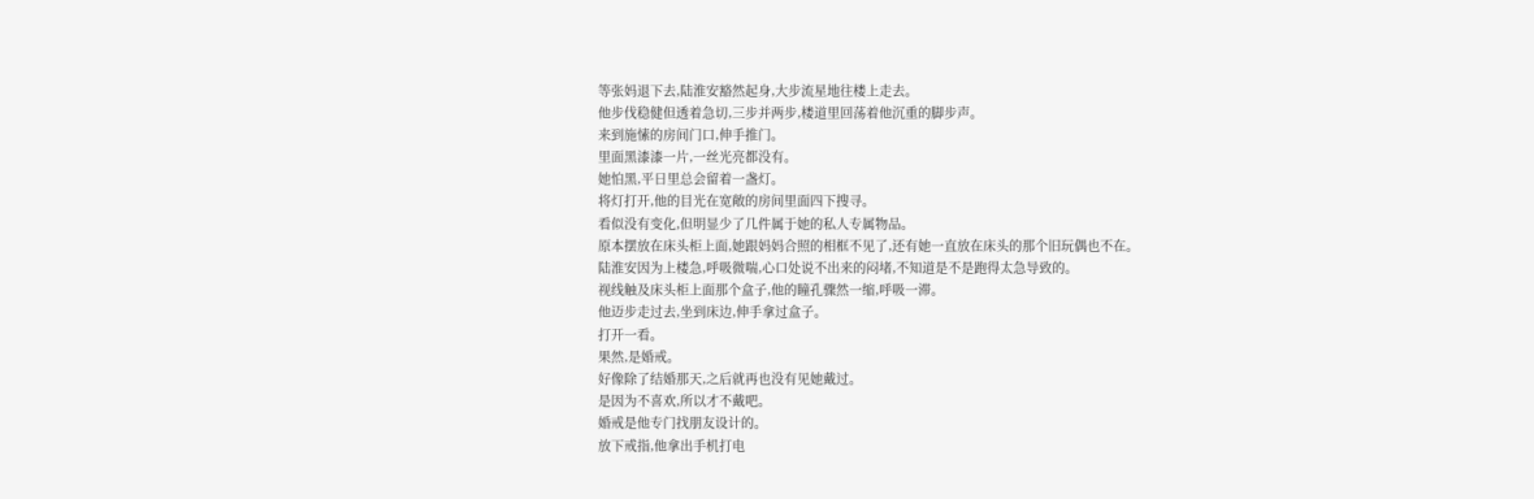等张妈退下去,陆淮安豁然起身,大步流星地往楼上走去。
他步伐稳健但透着急切,三步并两步,楼道里回荡着他沉重的脚步声。
来到施愫的房间门口,伸手推门。
里面黑漆漆一片,一丝光亮都没有。
她怕黑,平日里总会留着一盏灯。
将灯打开,他的目光在宽敞的房间里面四下搜寻。
看似没有变化,但明显少了几件属于她的私人专属物品。
原本摆放在床头柜上面,她跟妈妈合照的相框不见了,还有她一直放在床头的那个旧玩偶也不在。
陆淮安因为上楼急,呼吸微喘,心口处说不出来的闷堵,不知道是不是跑得太急导致的。
视线触及床头柜上面那个盒子,他的瞳孔骤然一缩,呼吸一滞。
他迈步走过去,坐到床边,伸手拿过盒子。
打开一看。
果然,是婚戒。
好像除了结婚那天,之后就再也没有见她戴过。
是因为不喜欢,所以才不戴吧。
婚戒是他专门找朋友设计的。
放下戒指,他拿出手机打电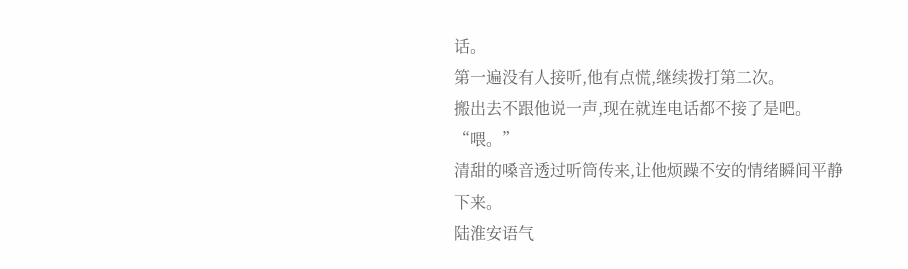话。
第一遍没有人接听,他有点慌,继续拨打第二次。
搬出去不跟他说一声,现在就连电话都不接了是吧。
“喂。”
清甜的嗓音透过听筒传来,让他烦躁不安的情绪瞬间平静下来。
陆淮安语气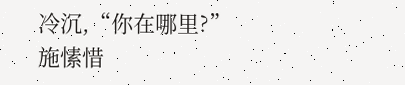冷沉,“你在哪里?”
施愫惜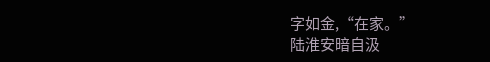字如金,“在家。”
陆淮安暗自汲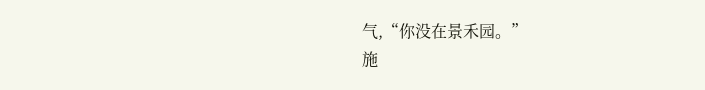气,“你没在景禾园。”
施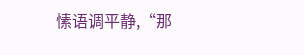愫语调平静,“那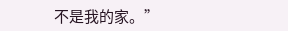不是我的家。”